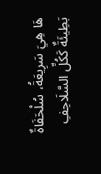هَا هِيَ سَرِيعَةُ، سُلْحَفَاةٌ بَطِيئَةٌ كَكُلِّ السَّلَاحِفِ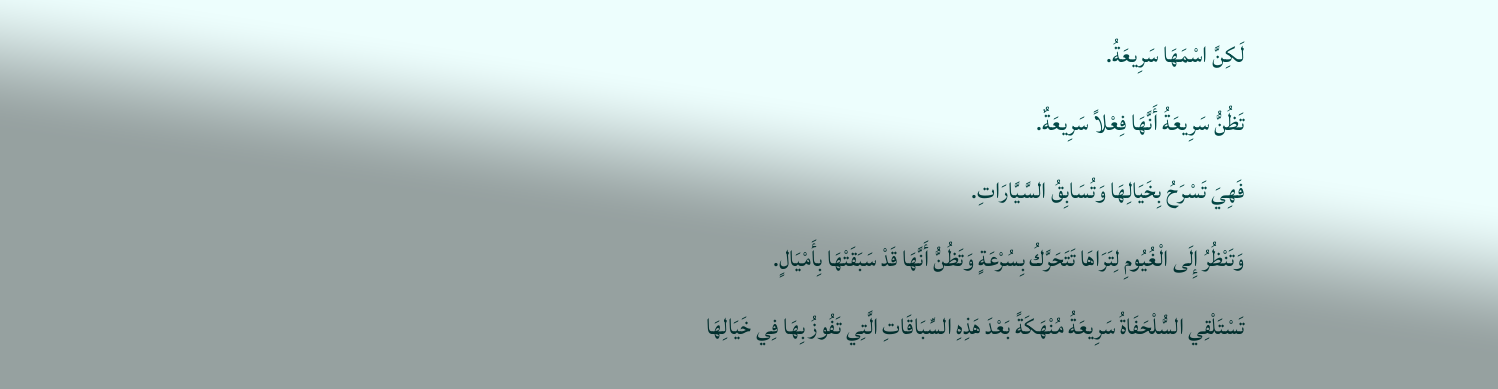لَكِنَّ اسْمَهَا سَرِيعَةُ.
تَظُنُّ سَرِيعَةُ أَنَّهَا فِعْلاً سَرِيعَةٌ.
فَهِيَ تَسْرَحُ بِخَيَالِهَا وَتُسَابِقُ السَّيَّارَاتِ.
وَتَنْظُرُ إِلَى الْغُيُومِ لِتَرَاهَا تَتَحَرَّكُ بِسُرْعَةٍ وَتَظُنُّ أَنَّهَا قَدْ سَبَقَتْهَا بِأَمْيَالٍ.
تَسْتَلْقِي السُّلْحَفَاةُ سَرِيعَةُ مُنْهَكَةً بَعْدَ هَذِهِ السِّبَاقَاتِ الَّتِي تَفُوزُ بِهَا فِي خَيَالِهَا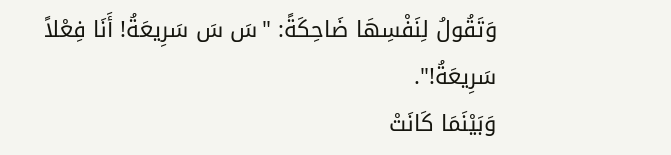وَتَقُولُ لِنَفْسِهَا ضَاحِكَةً: "سَ سَ سَرِيعَةُ! أَنَا فِعْلاً سَرِيعَةُ!".
وَبَيْنَمَا كَانَتْ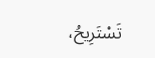تَسْتَرِيحُ،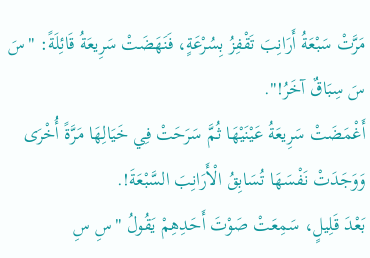مَرَّتْ سَبْعَةُ أَرَانِبَ تَقْفِزُ بِسُرْعَةٍ، فَنَهَضَتْ سَرِيعَةُ قَائِلَةً: "سَ سَ سِبَاقٌ آخَرُ!".
أَغْمَضَتْ سَرِيعَةُ عَيْنَيْهَا ثُمَّ سَرَحَتْ فِي خَيَالِهَا مَرَّةً أُخْرَى وَوَجَدَتْ نَفْسَهَا تُسَابِقُ الْأَرَانِبَ السَّبْعَةَ!.
بَعْدَ قَلِيلٍ، سَمِعَتْ صَوْتَ أَحَدِهِمْ يَقُولُ "سِ سِ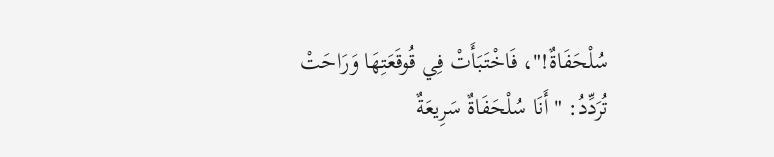سُلْحَفَاةٌ!"، فَاخْتَبَأَتْ فِي قُوقَعَتِهَا وَرَاحَتْ تُرَدِّدُ: "أَنَا سُلْحَفَاةٌ سَرِيعَةٌ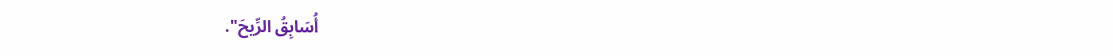أُسَابِقُ الرِّيحَ".